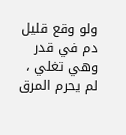ولو وقع قليل دم في قدر وهي تغلي ، لم يحرم المرق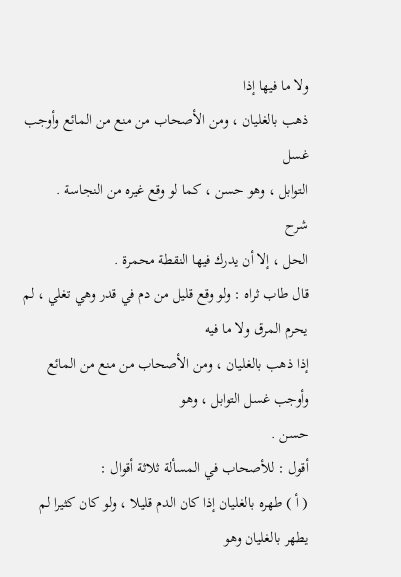ولا ما فيها إذا
ذهب بالغليان ، ومن الأصحاب من منع من المائع وأوجب غسل
التوابل ، وهو حسن ، كما لو وقع غيره من النجاسة .
شرح
الحل ، إلا أن يدرك فيها النقطة محمرة .
قال طاب ثراه : ولو وقع قليل من دم في قدر وهي تغلي ، لم يحرم المرق ولا ما فيه
إذا ذهب بالغليان ، ومن الأصحاب من منع من المائع وأوجب غسل التوابل ، وهو
حسن .
أقول : للأصحاب في المسألة ثلاثة أقوال :
( أ ) طهره بالغليان إذا كان الدم قليلا ، ولو كان كثيرا لم يطهر بالغليان وهو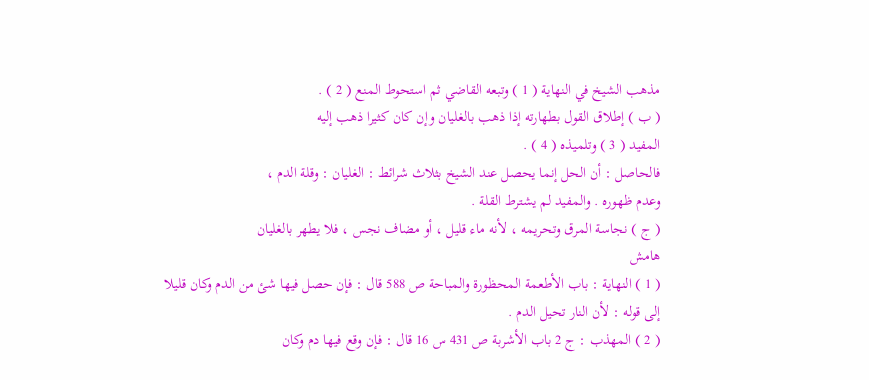مذهب الشيخ في النهاية ( 1 ) وتبعه القاضي ثم استحوط المنع ( 2 ) .
( ب ) إطلاق القول بطهارته إذا ذهب بالغليان وإن كان كثيرا ذهب إليه
المفيد ( 3 ) وتلميذه ( 4 ) .
فالحاصل : أن الحل إنما يحصل عند الشيخ بثلاث شرائط : الغليان : وقلة الدم ،
وعدم ظهوره . والمفيد لم يشترط القلة .
( ج ) نجاسة المرق وتحريمه ، لأنه ماء قليل ، أو مضاف نجس ، فلا يطهر بالغليان
هامش
( 1 ) النهاية : باب الأطعمة المحظورة والمباحة ص 588 قال : فإن حصل فيها شئ من الدم وكان قليلا
إلى قوله : لأن النار تحيل الدم .
( 2 ) المهذب : ج 2 باب الأشربة ص 431 س 16 قال : فإن وقع فيها دم وكان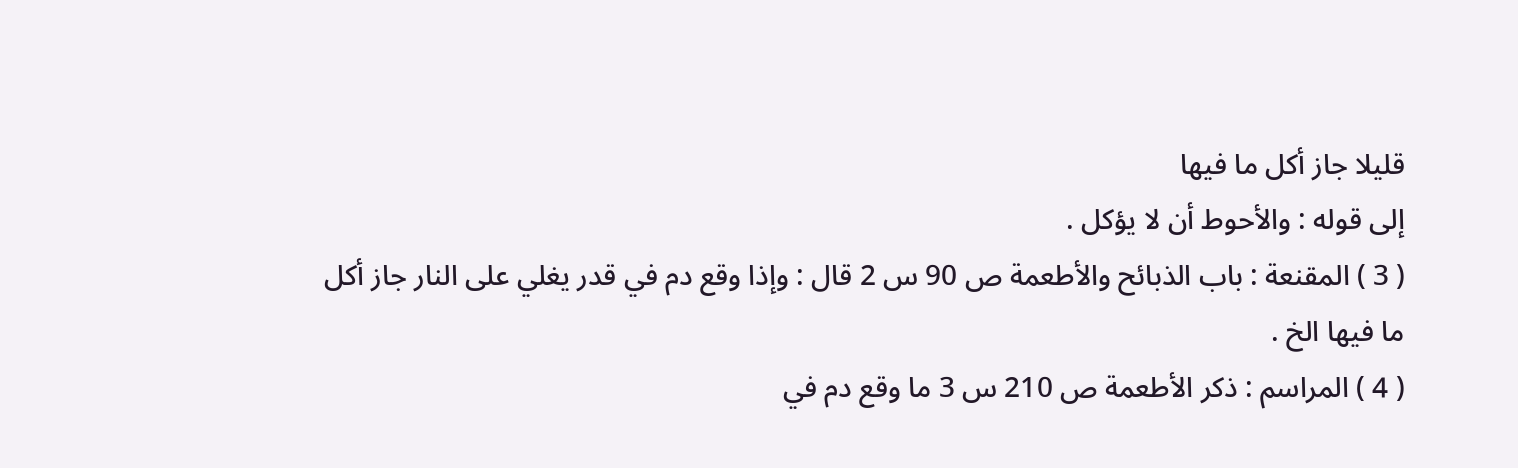قليلا جاز أكل ما فيها
إلى قوله : والأحوط أن لا يؤكل .
( 3 ) المقنعة : باب الذبائح والأطعمة ص 90 س 2 قال : وإذا وقع دم في قدر يغلي على النار جاز أكل
ما فيها الخ .
( 4 ) المراسم : ذكر الأطعمة ص 210 س 3 ما وقع دم في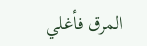المرق فأغلي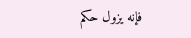فإنه يزول حكم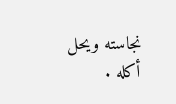نجاسته ويحل
أكله .